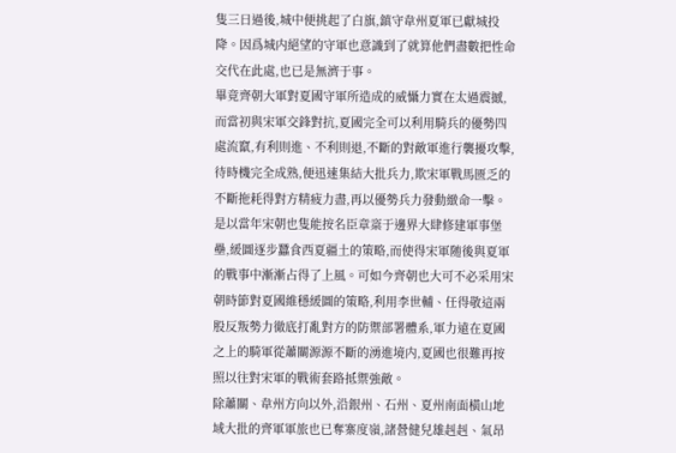隻三日過後,城中便挑起了白旗,鎮守韋州夏軍已獻城投降。因爲城内絕望的守軍也意識到了就算他們盡數把性命交代在此處,也已是無濟于事。
畢竟齊朝大軍對夏國守軍所造成的威懾力實在太過震撼,而當初與宋軍交鋒對抗,夏國完全可以利用騎兵的優勢四處流竄,有利則進、不利則退,不斷的對敵軍進行襲擾攻擊,待時機完全成熟,便迅速集結大批兵力,欺宋軍戰馬匮乏的不斷拖耗得對方精疲力盡,再以優勢兵力發動緻命一擊。
是以當年宋朝也隻能按名臣章楶于邊界大肆修建軍事堡壘,緩圖逐步蠶食西夏疆土的策略,而使得宋軍随後與夏軍的戰事中漸漸占得了上風。可如今齊朝也大可不必采用宋朝時節對夏國維穩緩圖的策略,利用李世輔、任得敬這兩股反叛勢力徹底打亂對方的防禦部署體系,軍力遠在夏國之上的騎軍從蕭關源源不斷的湧進境内,夏國也很難再按照以往對宋軍的戰術套路抵禦強敵。
除蕭關、韋州方向以外,沿銀州、石州、夏州南面橫山地域大批的齊軍軍旅也已奪寨度嶺,諸營健兒雄赳赳、氣昂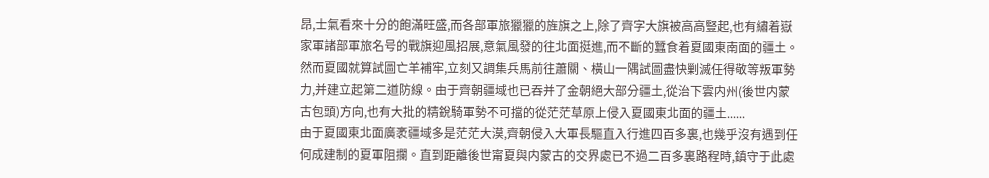昂,士氣看來十分的飽滿旺盛,而各部軍旅獵獵的旌旗之上,除了齊字大旗被高高豎起,也有繡着嶽家軍諸部軍旅名号的戰旗迎風招展,意氣風發的往北面挺進,而不斷的蠶食着夏國東南面的疆土。
然而夏國就算試圖亡羊補牢,立刻又調集兵馬前往蕭關、橫山一隅試圖盡快剿滅任得敬等叛軍勢力,并建立起第二道防線。由于齊朝疆域也已吞并了金朝絕大部分疆土,從治下雲内州(後世内蒙古包頭)方向,也有大批的精銳騎軍勢不可擋的從茫茫草原上侵入夏國東北面的疆土......
由于夏國東北面廣袤疆域多是茫茫大漠,齊朝侵入大軍長驅直入行進四百多裏,也幾乎沒有遇到任何成建制的夏軍阻攔。直到距離後世甯夏與内蒙古的交界處已不過二百多裏路程時,鎮守于此處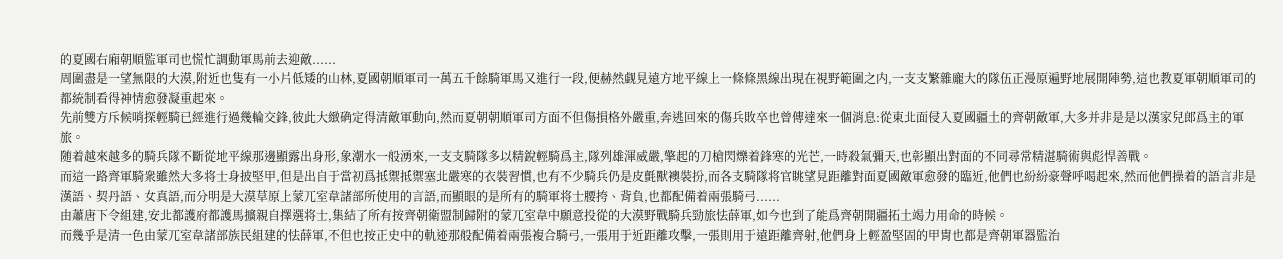的夏國右廂朝順監軍司也慌忙調動軍馬前去迎敵......
周圍盡是一望無限的大漠,附近也隻有一小片低矮的山林,夏國朝順軍司一萬五千餘騎軍馬又進行一段,便赫然觑見遠方地平線上一條條黑線出現在視野範圍之内,一支支繁雜龐大的隊伍正漫原遍野地展開陣勢,這也教夏軍朝順軍司的都統制看得神情愈發凝重起來。
先前雙方斥候哨探輕騎已經進行過幾輪交鋒,彼此大緻确定得清敵軍動向,然而夏朝朝順軍司方面不但傷損格外嚴重,奔逃回來的傷兵敗卒也曾傳達來一個消息:從東北面侵入夏國疆土的齊朝敵軍,大多并非是是以漢家兒郎爲主的軍旅。
随着越來越多的騎兵隊不斷從地平線那邊顯露出身形,象潮水一般湧來,一支支騎隊多以精銳輕騎爲主,隊列雄渾威嚴,擎起的刀槍閃爍着鋒寒的光芒,一時殺氣彌天,也彰顯出對面的不同尋常精湛騎術與彪悍善戰。
而這一路齊軍騎衆雖然大多将士身披堅甲,但是出自于當初爲抵禦抵禦塞北嚴寒的衣裝習慣,也有不少騎兵仍是皮氈獸襖裝扮,而各支騎隊将官眺望見距離對面夏國敵軍愈發的臨近,他們也紛紛豪聲呼喝起來,然而他們操着的語言非是漢語、契丹語、女真語,而分明是大漠草原上蒙兀室韋諸部所使用的言語,而顯眼的是所有的騎軍将士腰挎、背負,也都配備着兩張騎弓......
由蕭唐下令組建,安北都護府都護馬擴親自擇選将士,集結了所有按齊朝衛盟制歸附的蒙兀室韋中願意投從的大漠野戰騎兵勁旅怯薛軍,如今也到了能爲齊朝開疆拓土竭力用命的時候。
而幾乎是清一色由蒙兀室韋諸部族民組建的怯薛軍,不但也按正史中的軌迹那般配備着兩張複合騎弓,一張用于近距離攻擊,一張則用于遠距離齊射,他們身上輕盈堅固的甲胄也都是齊朝軍器監治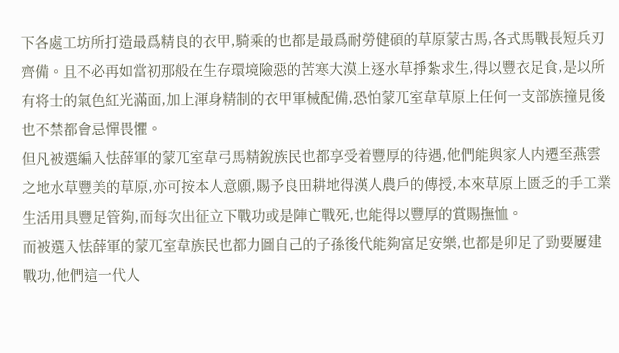下各處工坊所打造最爲精良的衣甲,騎乘的也都是最爲耐勞健碩的草原蒙古馬,各式馬戰長短兵刃齊備。且不必再如當初那般在生存環境險惡的苦寒大漠上逐水草掙紮求生,得以豐衣足食,是以所有将士的氣色紅光滿面,加上渾身精制的衣甲軍械配備,恐怕蒙兀室韋草原上任何一支部族撞見後也不禁都會忌憚畏懼。
但凡被選編入怯薛軍的蒙兀室韋弓馬精銳族民也都享受着豐厚的待遇,他們能與家人内遷至燕雲之地水草豐美的草原,亦可按本人意願,賜予良田耕地得漢人農戶的傳授,本來草原上匮乏的手工業生活用具豐足管夠,而每次出征立下戰功或是陣亡戰死,也能得以豐厚的賞賜撫恤。
而被選入怯薛軍的蒙兀室韋族民也都力圖自己的子孫後代能夠富足安樂,也都是卯足了勁要屢建戰功,他們這一代人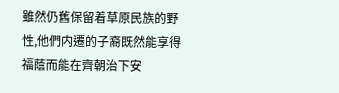雖然仍舊保留着草原民族的野性,他們内遷的子裔既然能享得福蔭而能在齊朝治下安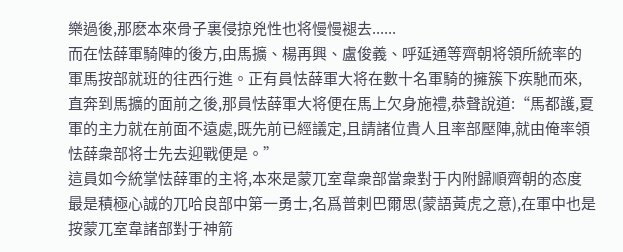樂過後,那麽本來骨子裏侵掠兇性也将慢慢褪去......
而在怯薛軍騎陣的後方,由馬擴、楊再興、盧俊義、呼延通等齊朝将領所統率的軍馬按部就班的往西行進。正有員怯薛軍大将在數十名軍騎的擁簇下疾馳而來,直奔到馬擴的面前之後,那員怯薛軍大将便在馬上欠身施禮,恭聲說道:“馬都護,夏軍的主力就在前面不遠處,既先前已經議定,且請諸位貴人且率部壓陣,就由俺率領怯薛衆部将士先去迎戰便是。”
這員如今統掌怯薛軍的主将,本來是蒙兀室韋衆部當衆對于内附歸順齊朝的态度最是積極心誠的兀哈良部中第一勇士,名爲普剌巴爾思(蒙語黃虎之意),在軍中也是按蒙兀室韋諸部對于神箭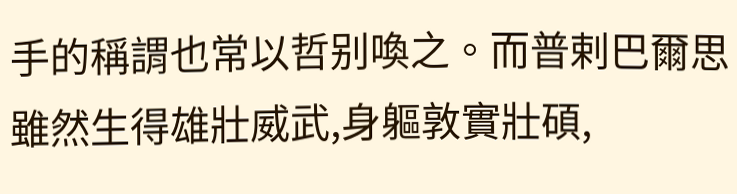手的稱謂也常以哲别喚之。而普剌巴爾思雖然生得雄壯威武,身軀敦實壯碩,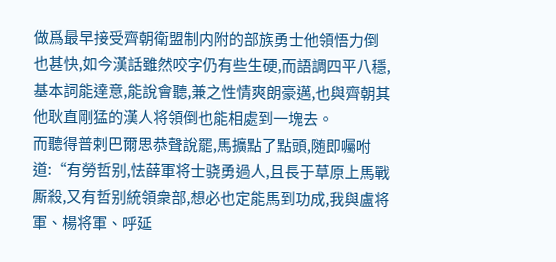做爲最早接受齊朝衛盟制内附的部族勇士他領悟力倒也甚快,如今漢話雖然咬字仍有些生硬,而語調四平八穩,基本詞能達意,能說會聽,兼之性情爽朗豪邁,也與齊朝其他耿直剛猛的漢人将領倒也能相處到一塊去。
而聽得普剌巴爾思恭聲說罷,馬擴點了點頭,随即囑咐道:“有勞哲别,怯薛軍将士骁勇過人,且長于草原上馬戰厮殺,又有哲别統領衆部,想必也定能馬到功成,我與盧将軍、楊将軍、呼延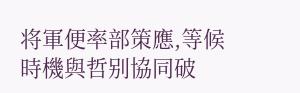将軍便率部策應,等候時機與哲别協同破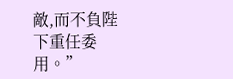敵,而不負陛下重任委用。”